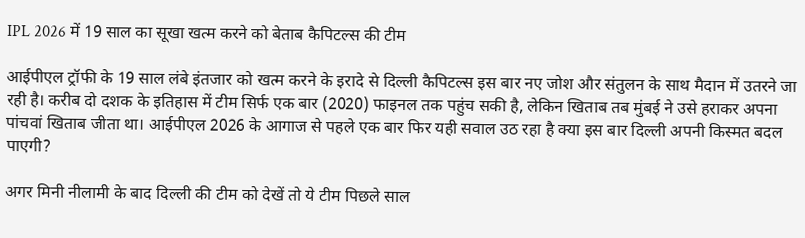IPL 2026 में 19 साल का सूखा खत्म करने को बेताब कैपिटल्स की टीम

आईपीएल ट्रॉफी के 19 साल लंबे इंतजार को खत्म करने के इरादे से दिल्ली कैपिटल्स इस बार नए जोश और संतुलन के साथ मैदान में उतरने जा रही है। करीब दो दशक के इतिहास में टीम सिर्फ एक बार (2020) फाइनल तक पहुंच सकी है, लेकिन खिताब तब मुंबई ने उसे हराकर अपना पांचवां खिताब जीता था। आईपीएल 2026 के आगाज से पहले एक बार फिर यही सवाल उठ रहा है क्या इस बार दिल्ली अपनी किस्मत बदल पाएगी?

अगर मिनी नीलामी के बाद दिल्ली की टीम को देखें तो ये टीम पिछले साल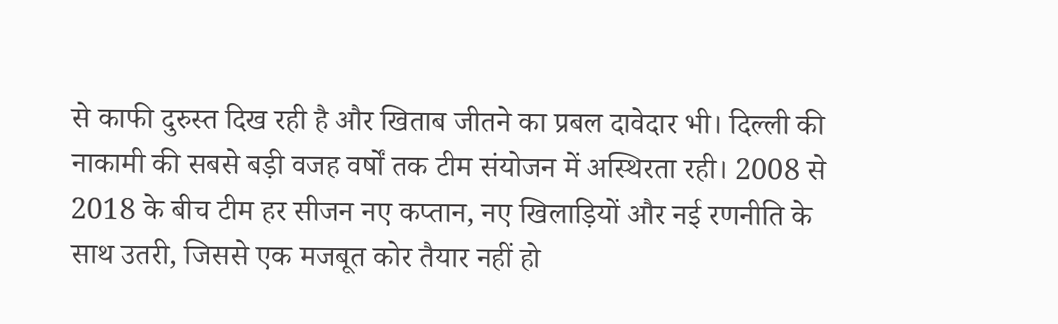से काफी दुरुस्त दिख रही है और खिताब जीतने का प्रबल दावेदार भी। दिल्ली की नाकामी की सबसे बड़ी वजह वर्षों तक टीम संयोजन में अस्थिरता रही। 2008 से 2018 के बीच टीम हर सीजन नए कप्तान, नए खिलाड़ियों और नई रणनीति के साथ उतरी, जिससे एक मजबूत कोर तैयार नहीं हो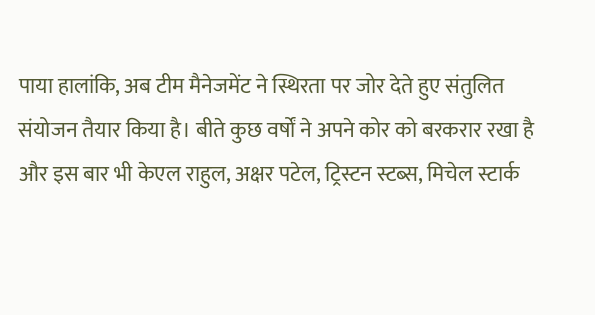पाया हालांकि, अब टीम मैनेजमेंट ने स्थिरता पर जोर देते हुए संतुलित संयोजन तैयार किया है। बीते कुछ वर्षों ने अपने कोर को बरकरार रखा है और इस बार भी केएल राहुल, अक्षर पटेल, ट्रिस्टन स्टब्स, मिचेल स्टार्क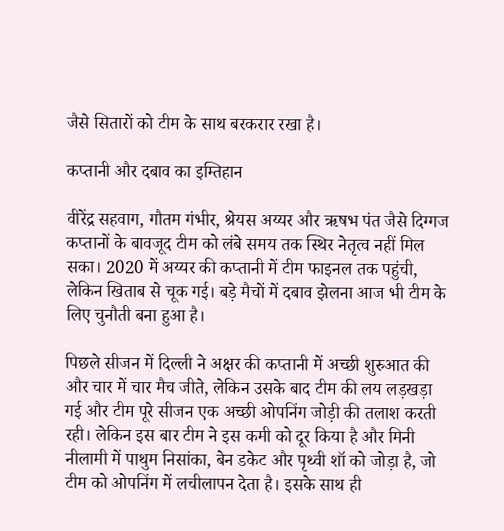जैसे सितारों को टीम के साथ बरकरार रखा है।

कप्तानी और दबाव का इम्तिहान

वीरेंद्र सहवाग, गौतम गंभीर, श्रेयस अय्यर और ऋषभ पंत जैसे दिग्गज कप्तानों के बावजूद टीम को लंबे समय तक स्थिर नेतृत्व नहीं मिल सका। 2020 में अय्यर की कप्तानी में टीम फाइनल तक पहुंची, लेकिन खिताब से चूक गई। बड़े मैचों में दबाव झेलना आज भी टीम के लिए चुनौती बना हुआ है।

पिछले सीजन में दिल्ली ने अक्षर की कप्तानी में अच्छी शुरुआत की और चार में चार मैच जीते, लेकिन उसके बाद टीम की लय लड़खड़ा गई और टीम पूरे सीजन एक अच्छी ओपनिंग जोड़ी की तलाश करती रही। लेकिन इस बार टीम ने इस कमी को दूर किया है और मिनी नीलामी में पाथुम निसांका, बेन डकेट और पृथ्वी शॉ को जोड़ा है, जो टीम को ओपनिंग में लचीलापन देता है। इसके साथ ही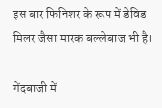इस बार फिनिशर के रूप में डेविड मिलर जैसा मारक बल्लेबाज भी है।

गेंदबाजी में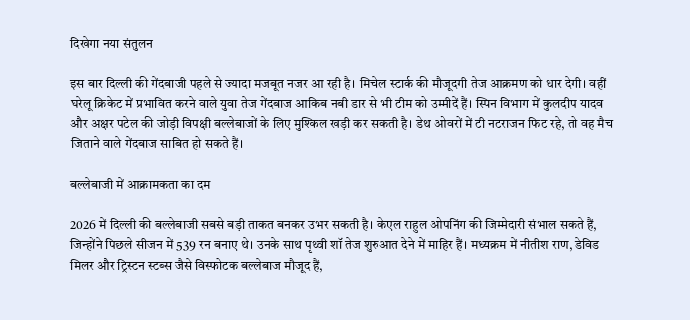दिखेगा नया संतुलन

इस बार दिल्ली की गेंदबाजी पहले से ज्यादा मजबूत नजर आ रही है। मिचेल स्टार्क की मौजूदगी तेज आक्रमण को धार देगी। वहीं घरेलू क्रिकेट में प्रभावित करने वाले युवा तेज गेंदबाज आकिब नबी डार से भी टीम को उम्मीदें हैं। स्पिन विभाग में कुलदीप यादव और अक्षर पटेल की जोड़ी विपक्षी बल्लेबाजों के लिए मुश्किल खड़ी कर सकती है। डेथ ओवरों में टी नटराजन फिट रहे, तो वह मैच जिताने वाले गेंदबाज साबित हो सकते हैं।

बल्लेबाजी में आक्रामकता का दम

2026 में दिल्ली की बल्लेबाजी सबसे बड़ी ताकत बनकर उभर सकती है। केएल राहुल ओपनिंग की जिम्मेदारी संभाल सकते हैं, जिन्होंने पिछले सीजन में 539 रन बनाए थे। उनके साथ पृथ्वी शॉ तेज शुरुआत देने में माहिर हैं। मध्यक्रम में नीतीश राण, डेविड मिलर और ट्रिस्टन स्टब्स जैसे विस्फोटक बल्लेबाज मौजूद हैं,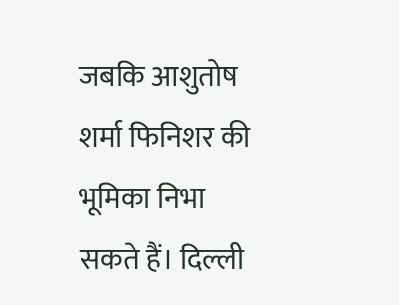जबकि आशुतोष शर्मा फिनिशर की भूमिका निभा सकते हैं। दिल्ली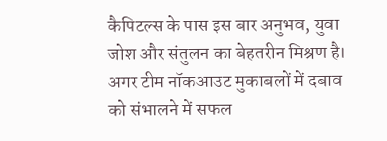कैपिटल्स के पास इस बार अनुभव, युवा जोश और संतुलन का बेहतरीन मिश्रण है। अगर टीम नॉकआउट मुकाबलों में दबाव को संभालने में सफल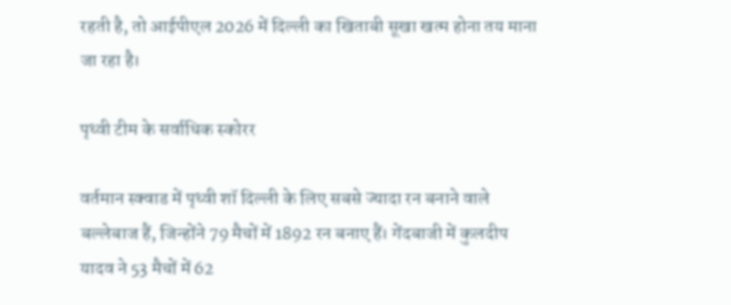रहती है, तो आईपीएल 2026 में दिल्ली का खिताबी सूखा खत्म होना तय माना जा रहा है।

पृथ्वी टीम के सर्वाधिक स्कोरर

वर्तमान स्क्वाड में पृथ्वी शॉ दिल्ली के लिए सबसे ज्यादा रन बनाने वाले बल्लेबाज हैं, जिन्होंने 79 मैचों में 1892 रन बनाए हैं। गेंदबाजी में कुलदीप यादव ने 53 मैचों में 62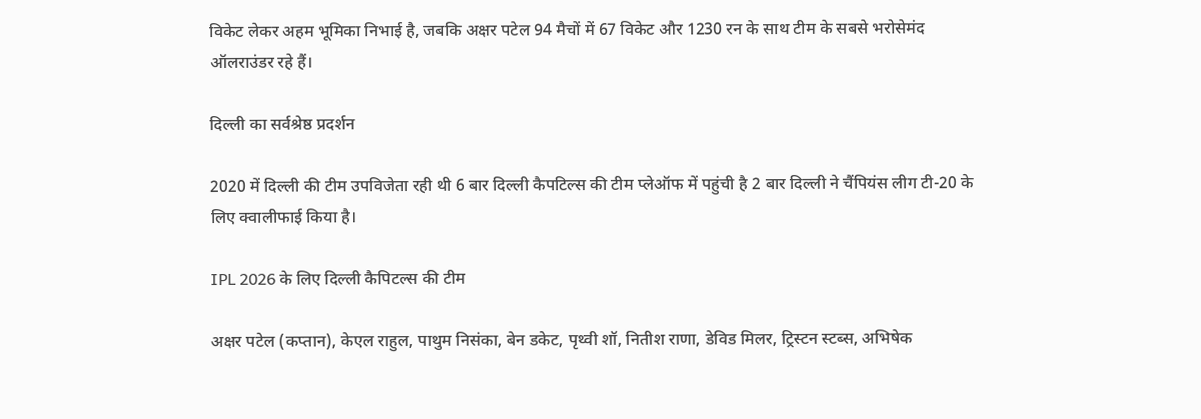विकेट लेकर अहम भूमिका निभाई है, जबकि अक्षर पटेल 94 मैचों में 67 विकेट और 1230 रन के साथ टीम के सबसे भरोसेमंद ऑलराउंडर रहे हैं।

दिल्ली का सर्वश्रेष्ठ प्रदर्शन

2020 में दिल्ली की टीम उपविजेता रही थी 6 बार दिल्ली कैपटिल्स की टीम प्लेऑफ में पहुंची है 2 बार दिल्ली ने चैंपियंस लीग टी-20 के लिए क्वालीफाई किया है।

IPL 2026 के लिए दिल्ली कैपिटल्स की टीम

अक्षर पटेल (कप्तान), केएल राहुल, पाथुम निसंका, बेन डकेट, पृथ्वी शॉ, नितीश राणा, डेविड मिलर, ट्रिस्टन स्टब्स, अभिषेक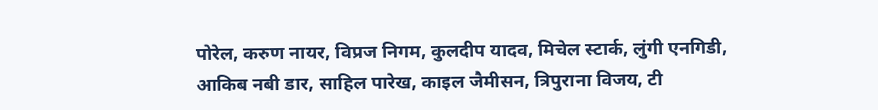पोरेल, करुण नायर, विप्रज निगम, कुलदीप यादव, मिचेल स्टार्क, लुंगी एनगिडी, आकिब नबी डार, साहिल पारेख, काइल जैमीसन, त्रिपुराना विजय, टी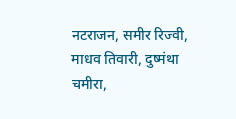नटराजन, समीर रिज्वी, माधव तिवारी, दुष्मंथा चमीरा,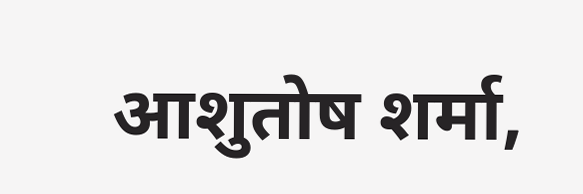आशुतोष शर्मा,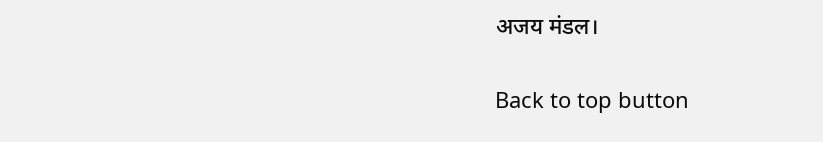अजय मंडल।

Back to top button